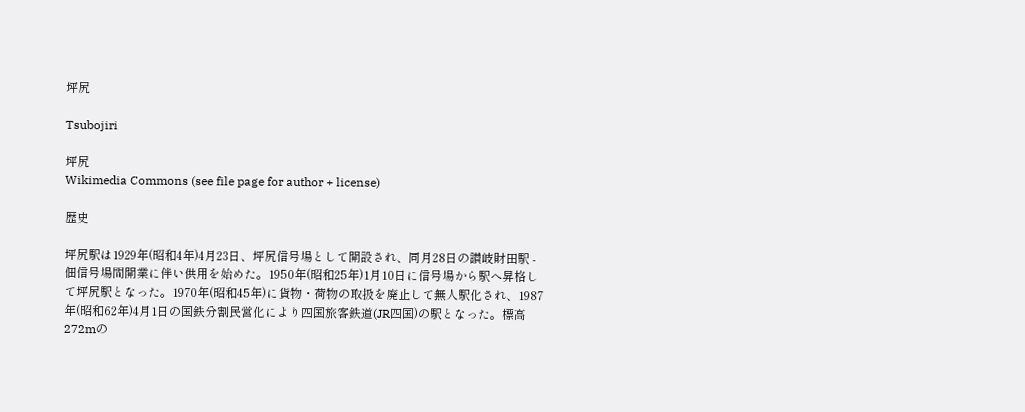坪尻

Tsubojiri

坪尻
Wikimedia Commons (see file page for author + license)

歴史

坪尻駅は1929年(昭和4年)4月23日、坪尻信号場として開設され、同月28日の讃岐財田駅 - 佃信号場間開業に伴い供用を始めた。1950年(昭和25年)1月10日に信号場から駅へ昇格して坪尻駅となった。1970年(昭和45年)に貨物・荷物の取扱を廃止して無人駅化され、1987年(昭和62年)4月1日の国鉄分割民営化により四国旅客鉄道(JR四国)の駅となった。標高272mの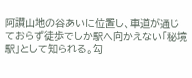阿讃山地の谷あいに位置し、車道が通じておらず徒歩でしか駅へ向かえない「秘境駅」として知られる。勾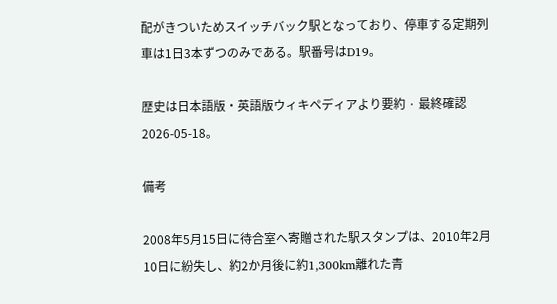配がきついためスイッチバック駅となっており、停車する定期列車は1日3本ずつのみである。駅番号はD19。

歴史は日本語版・英語版ウィキペディアより要約 · 最終確認 2026-05-18。

備考

2008年5月15日に待合室へ寄贈された駅スタンプは、2010年2月10日に紛失し、約2か月後に約1,300km離れた青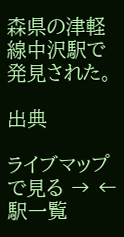森県の津軽線中沢駅で発見された。

出典

ライブマップで見る → ← 駅一覧